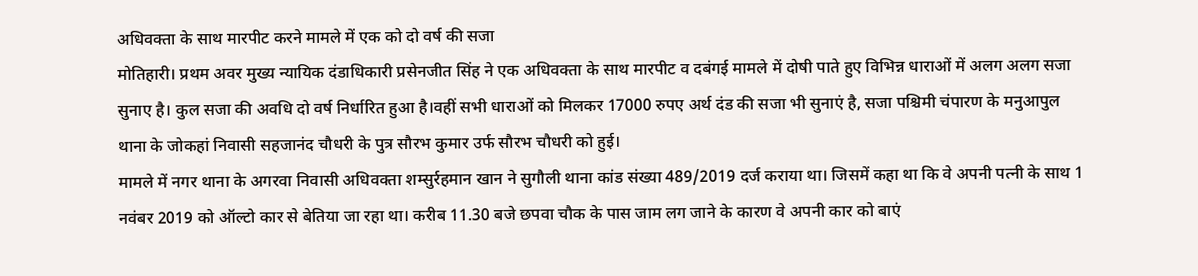अधिवक्ता के साथ मारपीट करने मामले में एक को दो वर्ष की सजा
मोतिहारी। प्रथम अवर मुख्य न्यायिक दंडाधिकारी प्रसेनजीत सिंह ने एक अधिवक्ता के साथ मारपीट व दबंगई मामले में दोषी पाते हुए विभिन्न धाराओं में अलग अलग सजा सुनाए है। कुल सजा की अवधि दो वर्ष निर्धारित हुआ है।वहीं सभी धाराओं को मिलकर 17000 रुपए अर्थ दंड की सजा भी सुनाएं है, सजा पश्चिमी चंपारण के मनुआपुल थाना के जोकहां निवासी सहजानंद चौधरी के पुत्र सौरभ कुमार उर्फ सौरभ चौधरी को हुई।
मामले में नगर थाना के अगरवा निवासी अधिवक्ता शम्सुर्रहमान खान ने सुगौली थाना कांड संख्या 489/2019 दर्ज कराया था। जिसमें कहा था कि वे अपनी पत्नी के साथ 1 नवंबर 2019 को ऑल्टो कार से बेतिया जा रहा था। करीब 11.30 बजे छपवा चौक के पास जाम लग जाने के कारण वे अपनी कार को बाएं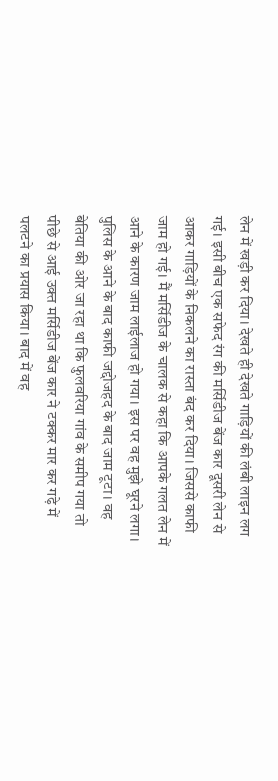लेन में खड़ी कर दिया। देखते ही देखते गाड़ियों की लंबी लाइन लग गई। इसी बीच एक सफेद रंग की मर्सिडीज बेंज कार दूसरी लेन से आकर गाड़ियों के निकलने का रास्ता बंद कर दिया। जिससे काफी जाम हो गई। मैं मर्सिडीज के चालक से कहा कि आपके गलत लेन में आने के कारण जाम लाईलाज हो गया। इस पर वह मुझे घूरने लगा।
पुलिस के आने के बाद काफी जद्दोजहद के बाद जाम टूटा। वह बेतिया की ओर जा रहा था कि फुलवरिया गांव के समीप गया तो पीछे से आई उक्त मर्सिडीज बेंज कार ने टक्कर मार कर गढ़े में पलटने का प्रयास किया। बाद में वह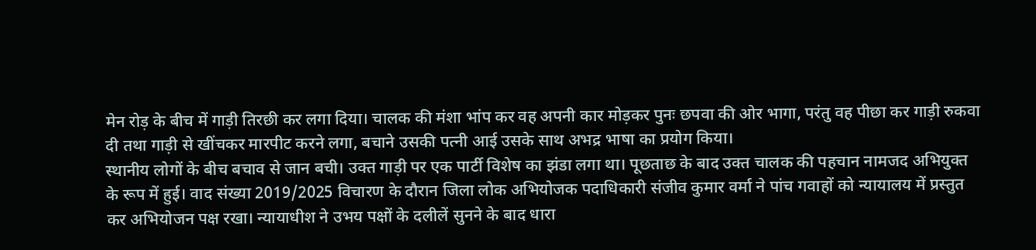मेन रोड़ के बीच में गाड़ी तिरछी कर लगा दिया। चालक की मंशा भांप कर वह अपनी कार मोड़कर पुनः छपवा की ओर भागा, परंतु वह पीछा कर गाड़ी रुकवा दी तथा गाड़ी से खींचकर मारपीट करने लगा, बचाने उसकी पत्नी आई उसके साथ अभद्र भाषा का प्रयोग किया।
स्थानीय लोगों के बीच बचाव से जान बची। उक्त गाड़ी पर एक पार्टी विशेष का झंडा लगा था। पूछताछ के बाद उक्त चालक की पहचान नामजद अभियुक्त के रूप में हुई। वाद संख्या 2019/2025 विचारण के दौरान जिला लोक अभियोजक पदाधिकारी संजीव कुमार वर्मा ने पांच गवाहों को न्यायालय में प्रस्तुत कर अभियोजन पक्ष रखा। न्यायाधीश ने उभय पक्षों के दलीलें सुनने के बाद धारा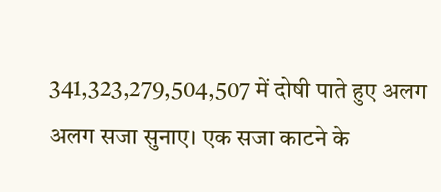341,323,279,504,507 में दोषी पाते हुए अलग अलग सजा सुनाए। एक सजा काटने के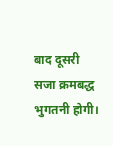बाद दूसरी सजा क्रमबद्ध भुगतनी होगी।